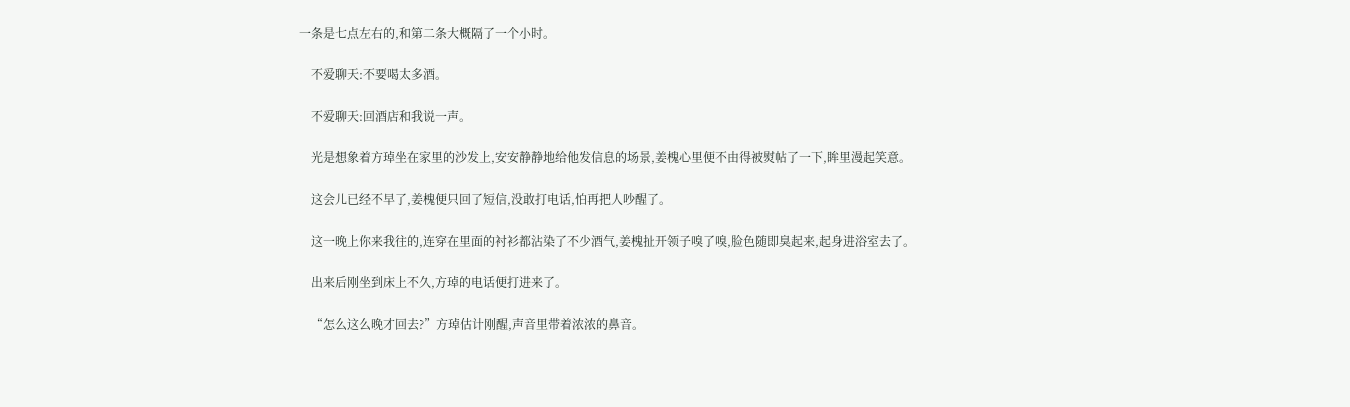一条是七点左右的,和第二条大概隔了一个小时。

    不爱聊天:不要喝太多酒。

    不爱聊天:回酒店和我说一声。

    光是想象着方琸坐在家里的沙发上,安安静静地给他发信息的场景,姜槐心里便不由得被熨帖了一下,眸里漫起笑意。

    这会儿已经不早了,姜槐便只回了短信,没敢打电话,怕再把人吵醒了。

    这一晚上你来我往的,连穿在里面的衬衫都沾染了不少酒气,姜槐扯开领子嗅了嗅,脸色随即臭起来,起身进浴室去了。

    出来后刚坐到床上不久,方琸的电话便打进来了。

    “怎么这么晚才回去?”方琸估计刚醒,声音里带着浓浓的鼻音。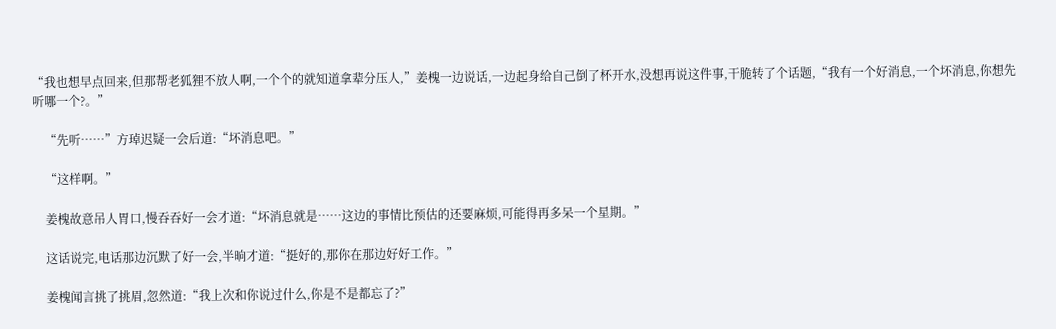“我也想早点回来,但那帮老狐狸不放人啊,一个个的就知道拿辈分压人,”姜槐一边说话,一边起身给自己倒了杯开水,没想再说这件事,干脆转了个话题,“我有一个好消息,一个坏消息,你想先听哪一个?。”

    “先听……”方琸迟疑一会后道:“坏消息吧。”

    “这样啊。”

    姜槐故意吊人胃口,慢吞吞好一会才道:“坏消息就是……这边的事情比预估的还要麻烦,可能得再多呆一个星期。”

    这话说完,电话那边沉默了好一会,半晌才道:“挺好的,那你在那边好好工作。”

    姜槐闻言挑了挑眉,忽然道:“我上次和你说过什么,你是不是都忘了?”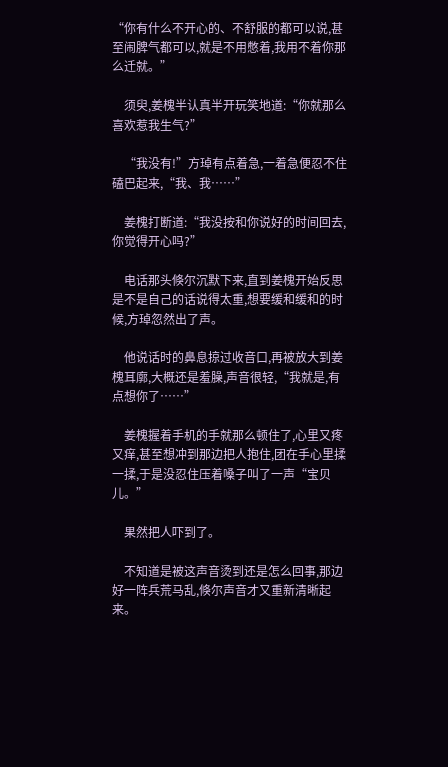“你有什么不开心的、不舒服的都可以说,甚至闹脾气都可以,就是不用憋着,我用不着你那么迁就。”

    须臾,姜槐半认真半开玩笑地道:“你就那么喜欢惹我生气?”

    “我没有!”方琸有点着急,一着急便忍不住磕巴起来,“我、我……”

    姜槐打断道:“我没按和你说好的时间回去,你觉得开心吗?”

    电话那头倏尔沉默下来,直到姜槐开始反思是不是自己的话说得太重,想要缓和缓和的时候,方琸忽然出了声。

    他说话时的鼻息掠过收音口,再被放大到姜槐耳廓,大概还是羞臊,声音很轻,“我就是,有点想你了……”

    姜槐握着手机的手就那么顿住了,心里又疼又痒,甚至想冲到那边把人抱住,团在手心里揉一揉,于是没忍住压着嗓子叫了一声“宝贝儿。”

    果然把人吓到了。

    不知道是被这声音烫到还是怎么回事,那边好一阵兵荒马乱,倏尔声音才又重新清晰起来。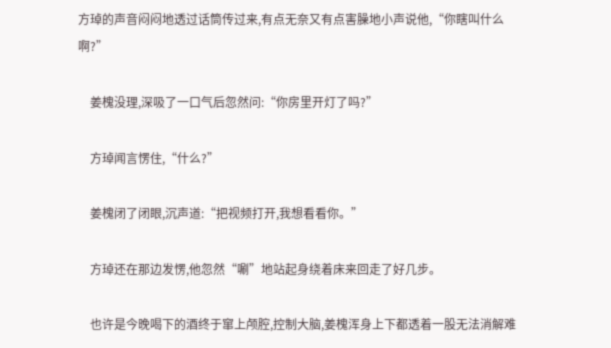方琸的声音闷闷地透过话筒传过来,有点无奈又有点害臊地小声说他,“你瞎叫什么啊?”

    姜槐没理,深吸了一口气后忽然问:“你房里开灯了吗?”

    方琸闻言愣住,“什么?”

    姜槐闭了闭眼,沉声道:“把视频打开,我想看看你。”

    方琸还在那边发愣,他忽然“唰”地站起身绕着床来回走了好几步。

    也许是今晚喝下的酒终于窜上颅腔,控制大脑,姜槐浑身上下都透着一股无法消解难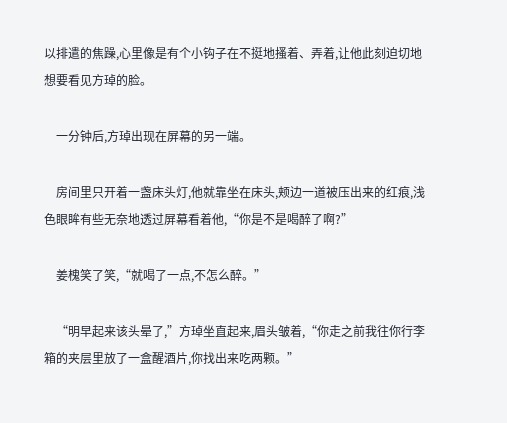以排遣的焦躁,心里像是有个小钩子在不挺地搔着、弄着,让他此刻迫切地想要看见方琸的脸。

    一分钟后,方琸出现在屏幕的另一端。

    房间里只开着一盏床头灯,他就靠坐在床头,颊边一道被压出来的红痕,浅色眼眸有些无奈地透过屏幕看着他,“你是不是喝醉了啊?”

    姜槐笑了笑,“就喝了一点,不怎么醉。”

    “明早起来该头晕了,”方琸坐直起来,眉头皱着,“你走之前我往你行李箱的夹层里放了一盒醒酒片,你找出来吃两颗。”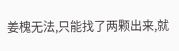姜槐无法,只能找了两颗出来,就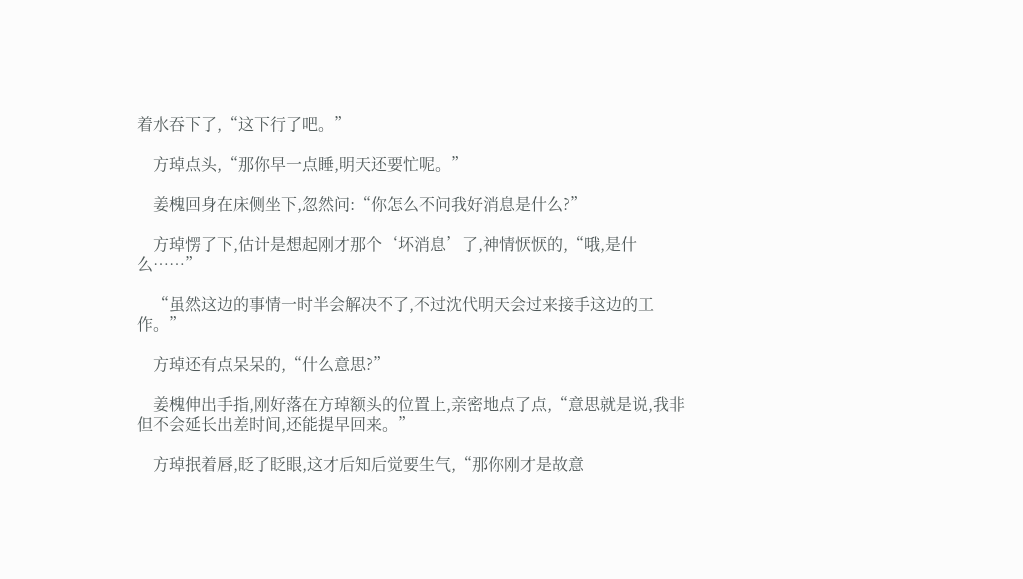着水吞下了,“这下行了吧。”

    方琸点头,“那你早一点睡,明天还要忙呢。”

    姜槐回身在床侧坐下,忽然问:“你怎么不问我好消息是什么?”

    方琸愣了下,估计是想起刚才那个‘坏消息’了,神情恹恹的,“哦,是什么……”

    “虽然这边的事情一时半会解决不了,不过沈代明天会过来接手这边的工作。”

    方琸还有点呆呆的,“什么意思?”

    姜槐伸出手指,刚好落在方琸额头的位置上,亲密地点了点,“意思就是说,我非但不会延长出差时间,还能提早回来。”

    方琸抿着唇,眨了眨眼,这才后知后觉要生气,“那你刚才是故意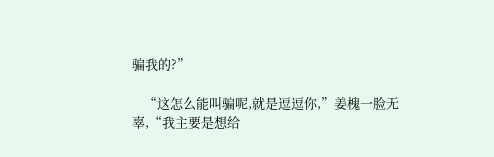骗我的?”

    “这怎么能叫骗呢,就是逗逗你,”姜槐一脸无辜,“我主要是想给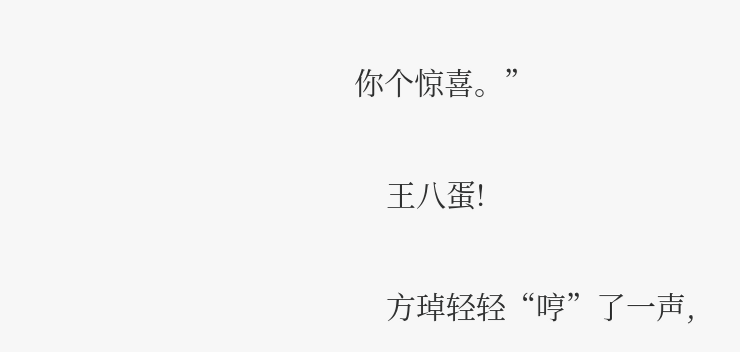你个惊喜。”

    王八蛋!

    方琸轻轻“哼”了一声,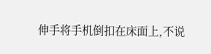伸手将手机倒扣在床面上,不说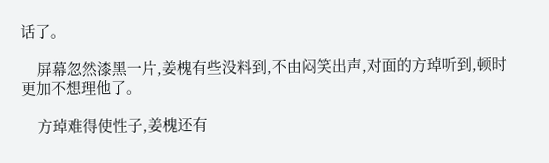话了。

    屏幕忽然漆黑一片,姜槐有些没料到,不由闷笑出声,对面的方琸听到,顿时更加不想理他了。

    方琸难得使性子,姜槐还有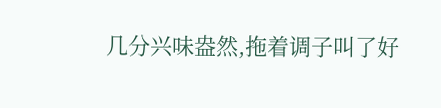几分兴味盎然,拖着调子叫了好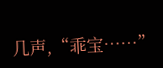几声,“乖宝……”